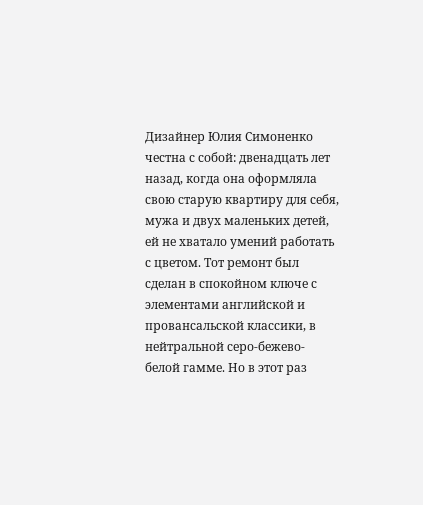Дизайнер Юлия Симоненко честна с собой: двенадцать лет назад, когда она оформляла свою старую квартиру для себя, мужа и двух маленьких детей, ей не хватало умений работать с цветом. Тот ремонт был сделан в спокойном ключе с элементами английской и провансальской классики, в нейтральной серо-бежево-белой гамме. Но в этот раз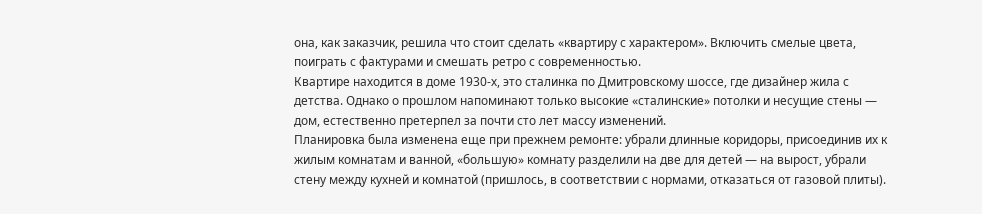она, как заказчик, решила что стоит сделать «квартиру с характером». Включить смелые цвета, поиграть с фактурами и смешать ретро с современностью.
Квартире находится в доме 1930-х, это сталинка по Дмитровскому шоссе, где дизайнер жила с детства. Однако о прошлом напоминают только высокие «сталинские» потолки и несущие стены — дом, естественно претерпел за почти сто лет массу изменений.
Планировка была изменена еще при прежнем ремонте: убрали длинные коридоры, присоединив их к жилым комнатам и ванной, «большую» комнату разделили на две для детей — на вырост, убрали стену между кухней и комнатой (пришлось, в соответствии с нормами, отказаться от газовой плиты).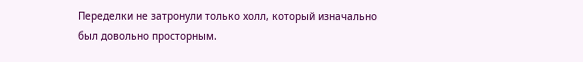Переделки не затронули только холл, который изначально был довольно просторным.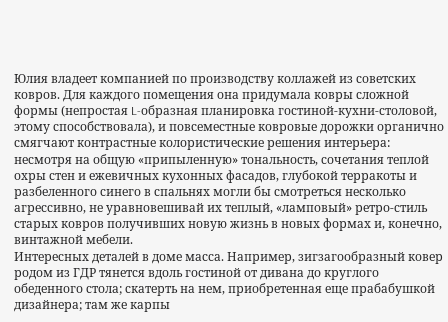Юлия владеет компанией по производству коллажей из советских ковров. Для каждого помещения она придумала ковры сложной формы (непростая L-образная планировка гостиной-кухни-столовой, этому способствовала), и повсеместные ковровые дорожки органично смягчают контрастные колористические решения интерьера: несмотря на общую «припыленную» тональность, сочетания теплой охры стен и ежевичных кухонных фасадов, глубокой терракоты и разбеленного синего в спальнях могли бы смотреться несколько агрессивно, не уравновешивай их теплый, «ламповый» ретро-стиль старых ковров получивших новую жизнь в новых формах и, конечно, винтажной мебели.
Интересных деталей в доме масса. Например, зигзагообразный ковер родом из ГДР тянется вдоль гостиной от дивана до круглого обеденного стола; скатерть на нем, приобретенная еще прабабушкой дизайнера; там же карпы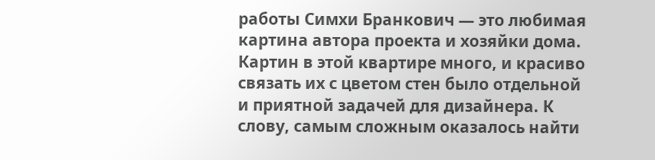работы Симхи Бранкович — это любимая картина автора проекта и хозяйки дома. Картин в этой квартире много, и красиво связать их с цветом стен было отдельной и приятной задачей для дизайнера. К слову, самым сложным оказалось найти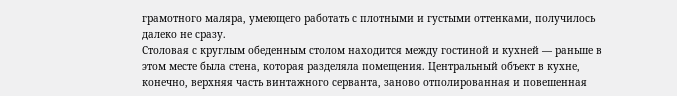грамотного маляра, умеющего работать с плотными и густыми оттенками, получилось далеко не сразу.
Столовая с круглым обеденным столом находится между гостиной и кухней — раньше в этом месте была стена, которая разделяла помещения. Центральный объект в кухне, конечно, верхняя часть винтажного серванта, заново отполированная и повешенная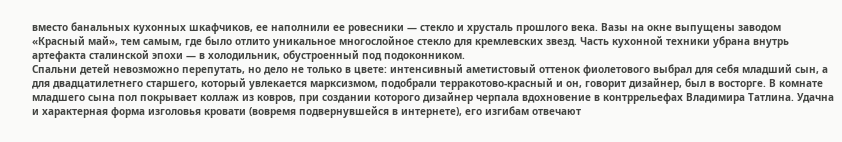вместо банальных кухонных шкафчиков, ее наполнили ее ровесники — стекло и хрусталь прошлого века. Вазы на окне выпущены заводом «Красный май», тем самым, где было отлито уникальное многослойное стекло для кремлевских звезд. Часть кухонной техники убрана внутрь артефакта сталинской эпохи — в холодильник, обустроенный под подоконником.
Спальни детей невозможно перепутать, но дело не только в цвете: интенсивный аметистовый оттенок фиолетового выбрал для себя младший сын, а для двадцатилетнего старшего, который увлекается марксизмом, подобрали терракотово-красный и он, говорит дизайнер, был в восторге. В комнате младшего сына пол покрывает коллаж из ковров, при создании которого дизайнер черпала вдохновение в контррельефах Владимира Татлина. Удачна и характерная форма изголовья кровати (вовремя подвернувшейся в интернете), его изгибам отвечают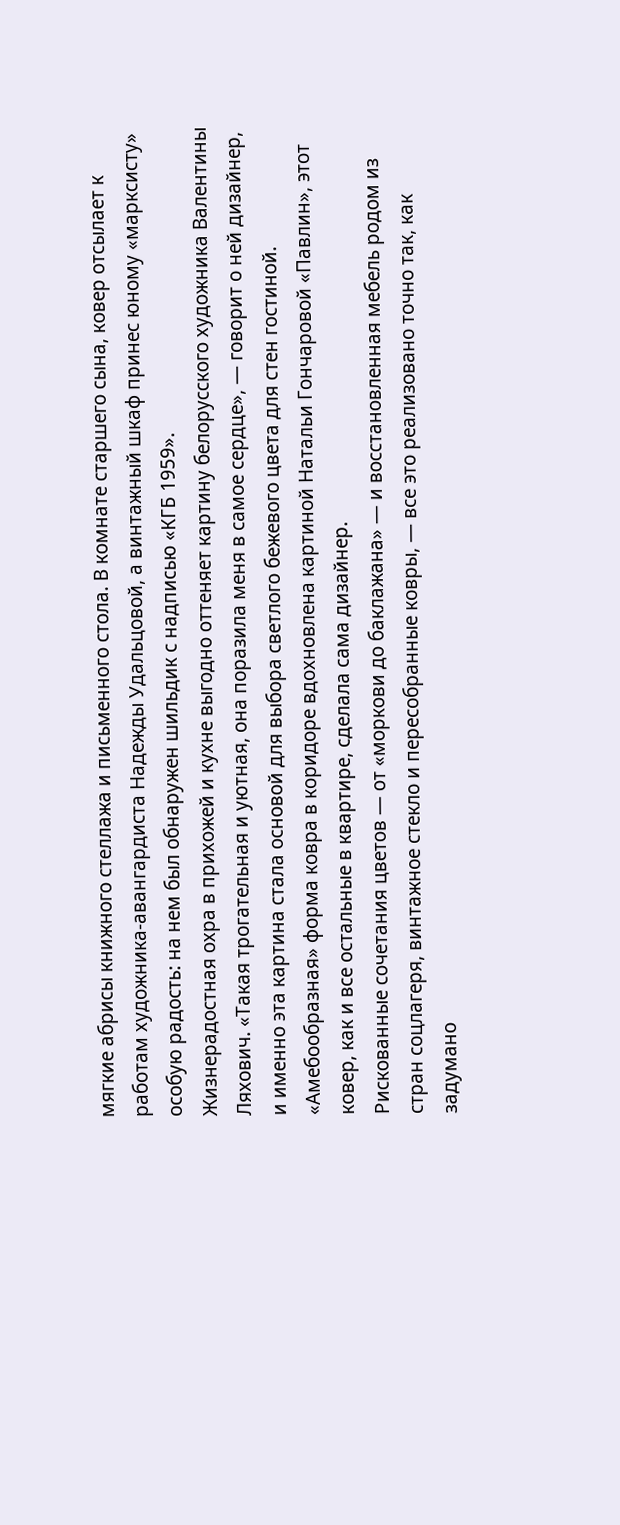мягкие абрисы книжного стеллажа и письменного стола. В комнате старшего сына, ковер отсылает к работам художника-авангардиста Надежды Удальцовой, а винтажный шкаф принес юному «марксисту» особую радость: на нем был обнаружен шильдик с надписью «КГБ 1959».
Жизнерадостная охра в прихожей и кухне выгодно оттеняет картину белорусского художника Валентины Ляхович. «Такая трогательная и уютная, она поразила меня в самое сердце», — говорит о ней дизайнер, и именно эта картина стала основой для выбора светлого бежевого цвета для стен гостиной. «Амебообразная» форма ковра в коридоре вдохновлена картиной Натальи Гончаровой «Павлин», этот ковер, как и все остальные в квартире, сделала сама дизайнер.
Рискованные сочетания цветов — от «моркови до баклажана» — и восстановленная мебель родом из стран соцлагеря, винтажное стекло и пересобранные ковры, — все это реализовано точно так, как задумано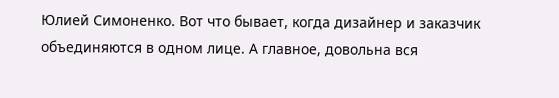Юлией Симоненко. Вот что бывает, когда дизайнер и заказчик объединяются в одном лице. А главное, довольна вся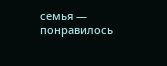семья — понравилось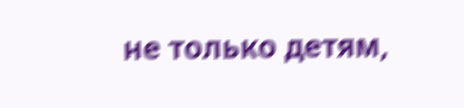не только детям,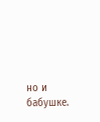но и бабушке.